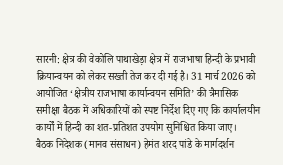सारनी: क्षेत्र की वेकोलि पाथाखेड़ा क्षेत्र में राजभाषा हिन्दी के प्रभावी क्रियान्वयन को लेकर सख्ती तेज कर दी गई है। 31 मार्च 2026 को आयोजित ‘क्षेत्रीय राजभाषा कार्यान्वयन समिति’ की त्रैमासिक समीक्षा बैठक में अधिकारियों को स्पष्ट निर्देश दिए गए कि कार्यालयीन कार्यों में हिन्दी का शत-प्रतिशत उपयोग सुनिश्चित किया जाए।
बैठक निदेशक (मानव संसाधन) हेमंत शरद पांडे के मार्गदर्शन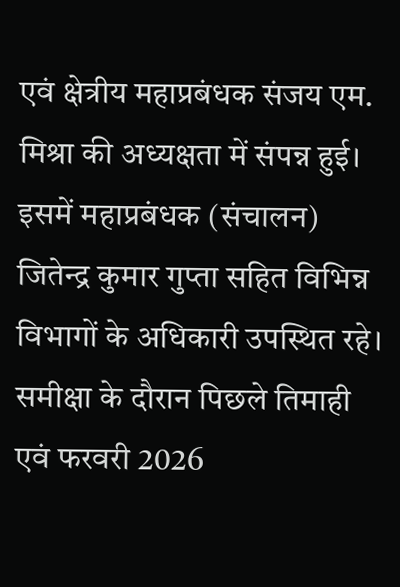एवं क्षेत्रीय महाप्रबंधक संजय एम. मिश्रा की अध्यक्षता में संपन्न हुई। इसमें महाप्रबंधक (संचालन) जितेन्द्र कुमार गुप्ता सहित विभिन्न विभागों के अधिकारी उपस्थित रहे। समीक्षा के दौरान पिछले तिमाही एवं फरवरी 2026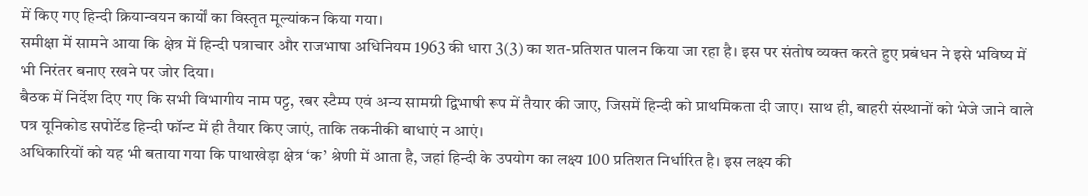में किए गए हिन्दी क्रियान्वयन कार्यों का विस्तृत मूल्यांकन किया गया।
समीक्षा में सामने आया कि क्षेत्र में हिन्दी पत्राचार और राजभाषा अधिनियम 1963 की धारा 3(3) का शत-प्रतिशत पालन किया जा रहा है। इस पर संतोष व्यक्त करते हुए प्रबंधन ने इसे भविष्य में भी निरंतर बनाए रखने पर जोर दिया।
बैठक में निर्देश दिए गए कि सभी विभागीय नाम पट्ट, रबर स्टैम्प एवं अन्य सामग्री द्विभाषी रूप में तैयार की जाए, जिसमें हिन्दी को प्राथमिकता दी जाए। साथ ही, बाहरी संस्थानों को भेजे जाने वाले पत्र यूनिकोड सपोर्टेड हिन्दी फॉन्ट में ही तैयार किए जाएं, ताकि तकनीकी बाधाएं न आएं।
अधिकारियों को यह भी बताया गया कि पाथाखेड़ा क्षेत्र ‘क’ श्रेणी में आता है, जहां हिन्दी के उपयोग का लक्ष्य 100 प्रतिशत निर्धारित है। इस लक्ष्य की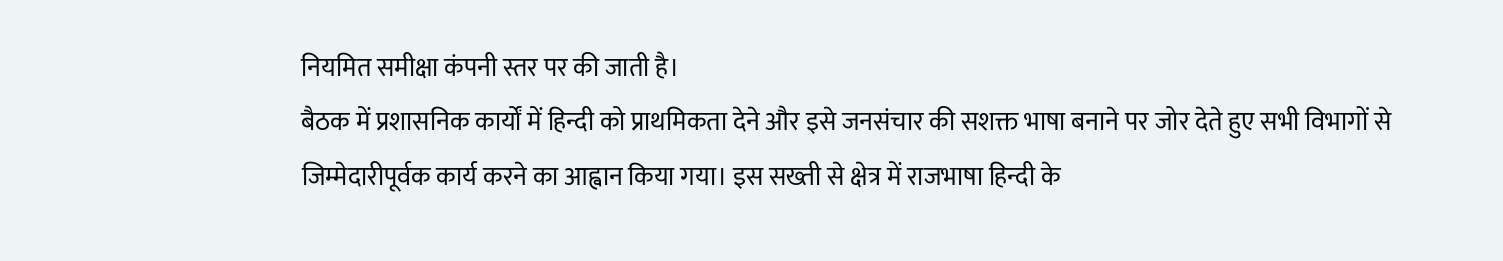नियमित समीक्षा कंपनी स्तर पर की जाती है।
बैठक में प्रशासनिक कार्यों में हिन्दी को प्राथमिकता देने और इसे जनसंचार की सशक्त भाषा बनाने पर जोर देते हुए सभी विभागों से जिम्मेदारीपूर्वक कार्य करने का आह्वान किया गया। इस सख्ती से क्षेत्र में राजभाषा हिन्दी के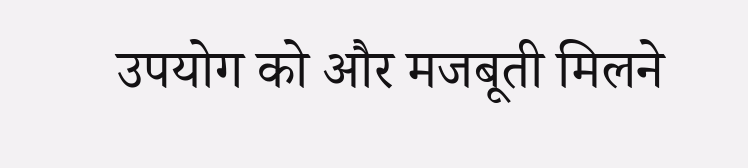उपयोग को और मजबूती मिलने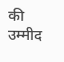की उम्मीद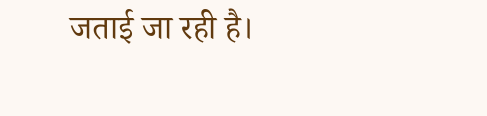जताई जा रही है।